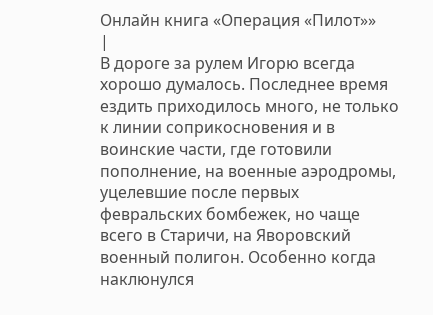Онлайн книга «Операция «Пилот»»
|
В дороге за рулем Игорю всегда хорошо думалось. Последнее время ездить приходилось много, не только к линии соприкосновения и в воинские части, где готовили пополнение, на военные аэродромы, уцелевшие после первых февральских бомбежек, но чаще всего в Старичи, на Яворовский военный полигон. Особенно когда наклюнулся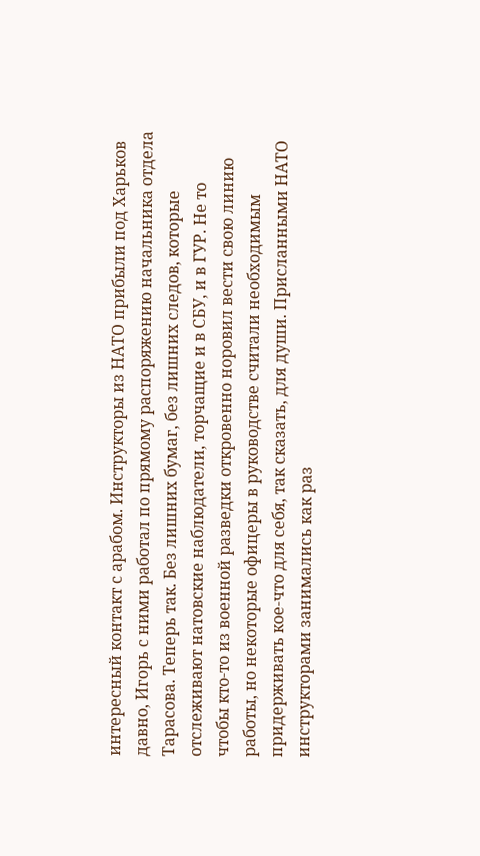интересный контакт с арабом. Инструкторы из НАТО прибыли под Харьков давно, Игорь с ними работал по прямому распоряжению начальника отдела Тарасова. Теперь так. Без лишних бумаг, без лишних следов, которые отслеживают натовские наблюдатели, торчащие и в СБУ, и в ГУР. Не то чтобы кто-то из военной разведки откровенно норовил вести свою линию работы, но некоторые офицеры в руководстве считали необходимым придерживать кое-что для себя, так сказать, для души. Присланными НАТО инструкторами занимались как раз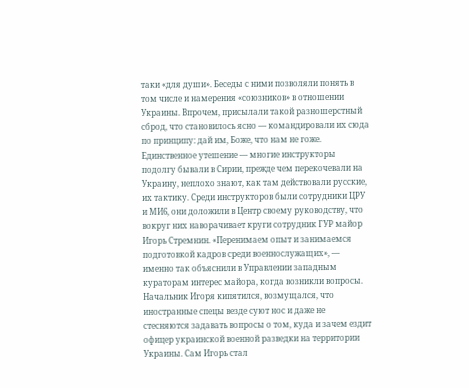таки «для души». Беседы с ними позволяли понять в том числе и намерения «союзников» в отношении Украины. Впрочем, присылали такой разношерстный сброд, что становилось ясно — командировали их сюда по принципу: дай им, Боже, что нам не гоже. Единственное утешение — многие инструкторы подолгу бывали в Сирии, прежде чем перекочевали на Украину, неплохо знают, как там действовали русские, их тактику. Среди инструкторов были сотрудники ЦРУ и МИ6, они доложили в Центр своему руководству, что вокруг них наворачивает круги сотрудник ГУР майор Игорь Стремнин. «Перенимаем опыт и занимаемся подготовкой кадров среди военнослужащих», — именно так объяснили в Управлении западным кураторам интерес майора, когда возникли вопросы. Начальник Игоря кипятился, возмущался, что иностранные спецы везде суют нос и даже не стесняются задавать вопросы о том, куда и зачем ездит офицер украинской военной разведки на территории Украины. Сам Игорь стал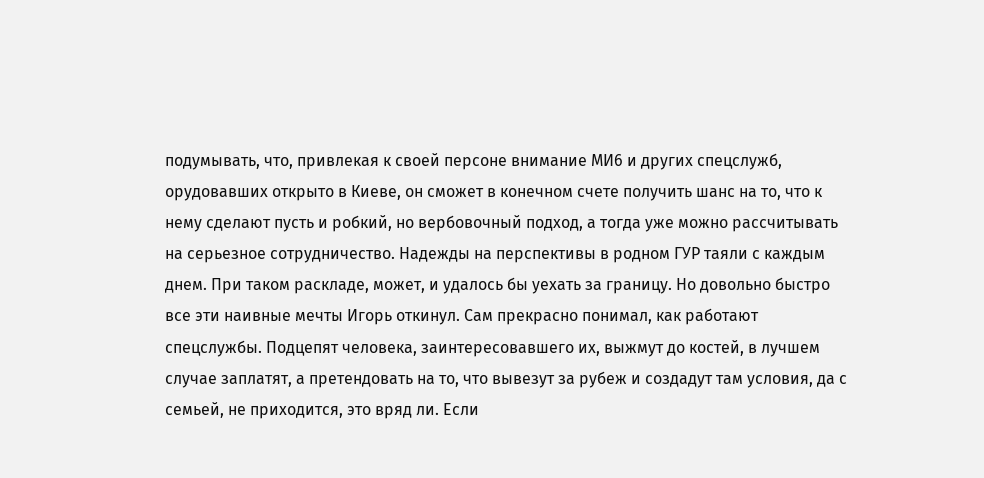подумывать, что, привлекая к своей персоне внимание МИ6 и других спецслужб, орудовавших открыто в Киеве, он сможет в конечном счете получить шанс на то, что к нему сделают пусть и робкий, но вербовочный подход, а тогда уже можно рассчитывать на серьезное сотрудничество. Надежды на перспективы в родном ГУР таяли с каждым днем. При таком раскладе, может, и удалось бы уехать за границу. Но довольно быстро все эти наивные мечты Игорь откинул. Сам прекрасно понимал, как работают спецслужбы. Подцепят человека, заинтересовавшего их, выжмут до костей, в лучшем случае заплатят, а претендовать на то, что вывезут за рубеж и создадут там условия, да с семьей, не приходится, это вряд ли. Если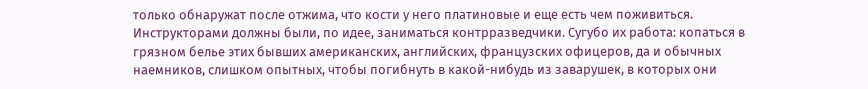только обнаружат после отжима, что кости у него платиновые и еще есть чем поживиться. Инструкторами должны были, по идее, заниматься контрразведчики. Сугубо их работа: копаться в грязном белье этих бывших американских, английских, французских офицеров, да и обычных наемников, слишком опытных, чтобы погибнуть в какой-нибудь из заварушек, в которых они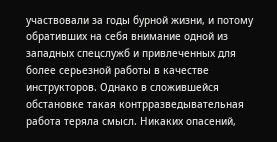участвовали за годы бурной жизни, и потому обративших на себя внимание одной из западных спецслужб и привлеченных для более серьезной работы в качестве инструкторов. Однако в сложившейся обстановке такая контрразведывательная работа теряла смысл. Никаких опасений,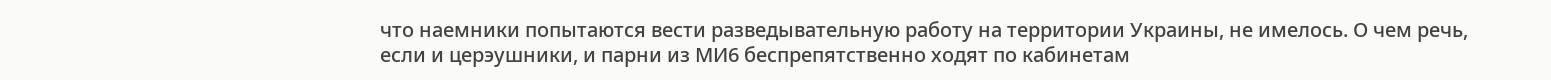что наемники попытаются вести разведывательную работу на территории Украины, не имелось. О чем речь, если и церэушники, и парни из МИ6 беспрепятственно ходят по кабинетам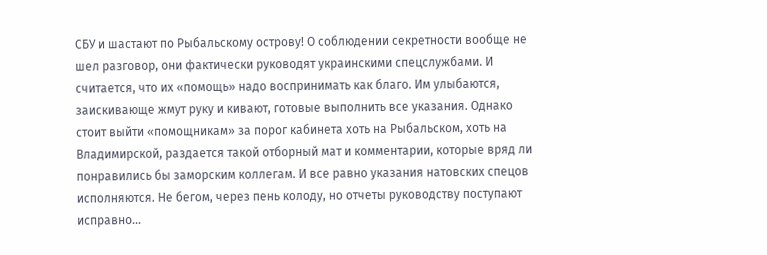СБУ и шастают по Рыбальскому острову! О соблюдении секретности вообще не шел разговор, они фактически руководят украинскими спецслужбами. И считается, что их «помощь» надо воспринимать как благо. Им улыбаются, заискивающе жмут руку и кивают, готовые выполнить все указания. Однако стоит выйти «помощникам» за порог кабинета хоть на Рыбальском, хоть на Владимирской, раздается такой отборный мат и комментарии, которые вряд ли понравились бы заморским коллегам. И все равно указания натовских спецов исполняются. Не бегом, через пень колоду, но отчеты руководству поступают исправно…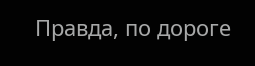Правда, по дороге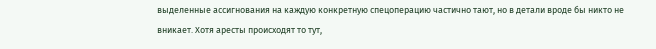выделенные ассигнования на каждую конкретную спецоперацию частично тают, но в детали вроде бы никто не вникает. Хотя аресты происходят то тут,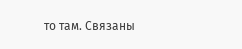то там. Связаны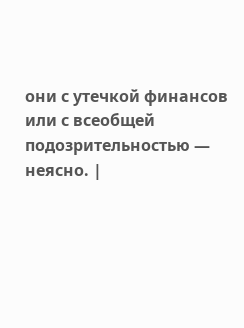они с утечкой финансов или с всеобщей подозрительностью — неясно. |